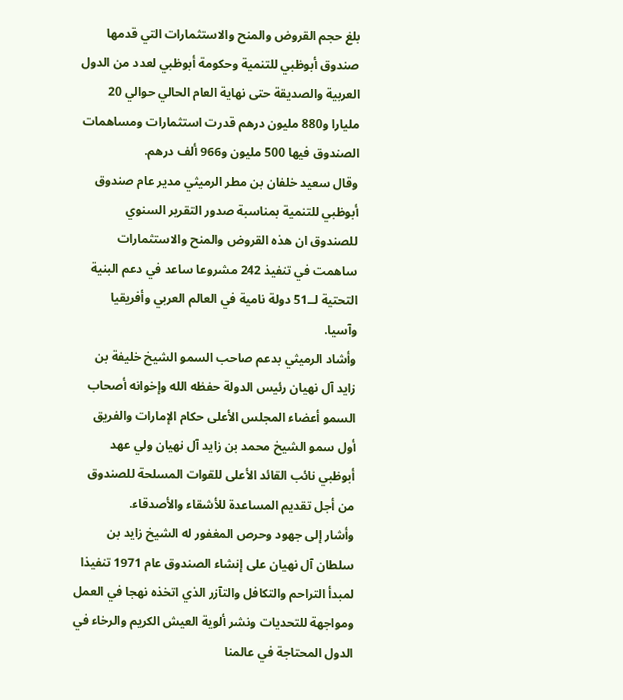بلغ حجم القروض والمنح والاستثمارات التي قدمها صندوق أبوظبي للتنمية وحكومة أبوظبي لعدد من الدول العربية والصديقة حتى نهاية العام الحالي حوالي 20 مليارا و880 مليون درهم قدرت استثمارات ومساهمات الصندوق فيها 500 مليون و966 ألف درهم.
وقال سعيد خلفان بن مطر الرميثي مدير عام صندوق أبوظبي للتنمية بمناسبة صدور التقرير السنوي للصندوق ان هذه القروض والمنح والاستثمارات ساهمت في تنفيذ 242 مشروعا ساعد في دعم البنية التحتية لــ51 دولة نامية في العالم العربي وأفريقيا وآسيا.
وأشاد الرميثي بدعم صاحب السمو الشيخ خليفة بن زايد آل نهيان رئيس الدولة حفظه الله وإخوانه أصحاب السمو أعضاء المجلس الأعلى حكام الإمارات والفريق أول سمو الشيخ محمد بن زايد آل نهيان ولي عهد أبوظبي نائب القائد الأعلى للقوات المسلحة للصندوق من أجل تقديم المساعدة للأشقاء والأصدقاء.
وأشار إلى جهود وحرص المغفور له الشيخ زايد بن سلطان آل نهيان على إنشاء الصندوق عام 1971 تنفيذا لمبدأ التراحم والتكافل والتآزر الذي اتخذه نهجا في العمل ومواجهة للتحديات ونشر ألوية العيش الكريم والرخاء في الدول المحتاجة في عالمنا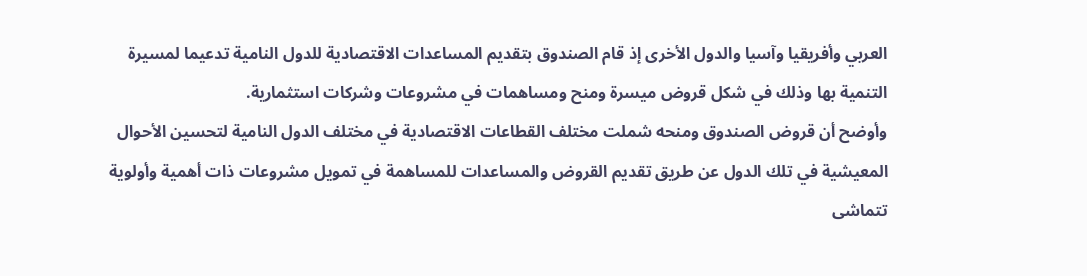العربي وأفريقيا وآسيا والدول الأخرى إذ قام الصندوق بتقديم المساعدات الاقتصادية للدول النامية تدعيما لمسيرة التنمية بها وذلك في شكل قروض ميسرة ومنح ومساهمات في مشروعات وشركات استثمارية.
وأوضح أن قروض الصندوق ومنحه شملت مختلف القطاعات الاقتصادية في مختلف الدول النامية لتحسين الأحوال المعيشية في تلك الدول عن طريق تقديم القروض والمساعدات للمساهمة في تمويل مشروعات ذات أهمية وأولوية تتماشى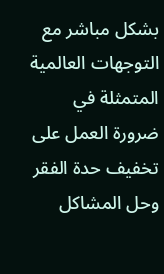بشكل مباشر مع التوجهات العالمية المتمثلة في ضرورة العمل على تخفيف حدة الفقر وحل المشاكل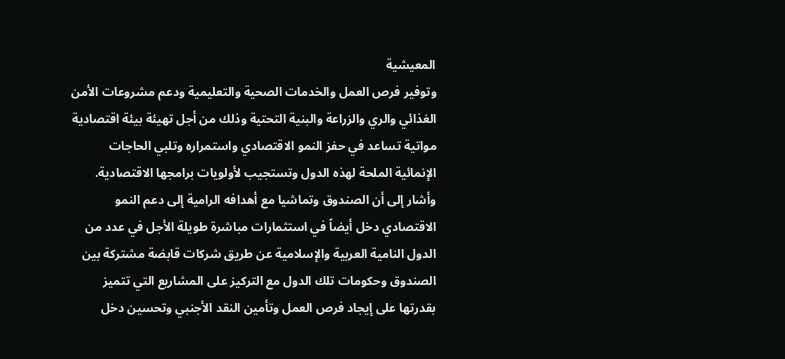المعيشية
وتوفير فرص العمل والخدمات الصحية والتعليمية ودعم مشروعات الأمن الغذائي والري والزراعة والبنية التحتية وذلك من أجل تهيئة بيئة اقتصادية مواتية تساعد في حفز النمو الاقتصادي واستمراره وتلبي الحاجات الإنمائية الملحة لهذه الدول وتستجيب لأولويات برامجها الاقتصادية.
وأشار إلى أن الصندوق وتماشيا مع أهدافه الرامية إلى دعم النمو الاقتصادي دخل أيضاً في استثمارات مباشرة طويلة الأجل في عدد من الدول النامية العربية والإسلامية عن طريق شركات قابضة مشتركة بين الصندوق وحكومات تلك الدول مع التركيز على المشاريع التي تتميز بقدرتها على إيجاد فرص العمل وتأمين النقد الأجنبي وتحسين دخل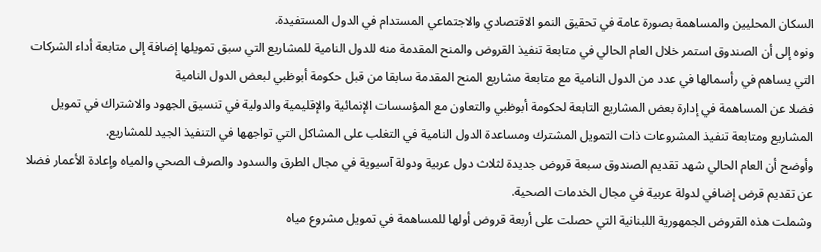السكان المحليين والمساهمة بصورة عامة في تحقيق النمو الاقتصادي والاجتماعي المستدام في الدول المستفيدة.
ونوه إلى أن الصندوق استمر خلال العام الحالي في متابعة تنفيذ القروض والمنح المقدمة منه للدول النامية للمشاريع التي سبق تمويلها إضافة إلى متابعة أداء الشركات التي يساهم في رأسمالها في عدد من الدول النامية مع متابعة مشاريع المنح المقدمة سابقا من قبل حكومة أبوظبي لبعض الدول النامية
فضلا عن المساهمة في إدارة بعض المشاريع التابعة لحكومة أبوظبي والتعاون مع المؤسسات الإنمائية والإقليمية والدولية في تنسيق الجهود والاشتراك في تمويل المشاريع ومتابعة تنفيذ المشروعات ذات التمويل المشترك ومساعدة الدول النامية في التغلب على المشاكل التي تواجهها في التنفيذ الجيد للمشاريع.
وأوضح أن العام الحالي شهد تقديم الصندوق سبعة قروض جديدة لثلاث دول عربية ودولة آسيوية في مجال الطرق والسدود والصرف الصحي والمياه وإعادة الأعمار فضلا عن تقديم قرض إضافي لدولة عربية في مجال الخدمات الصحية.
وشملت هذه القروض الجمهورية اللبنانية التي حصلت على أربعة قروض أولها للمساهمة في تمويل مشروع مياه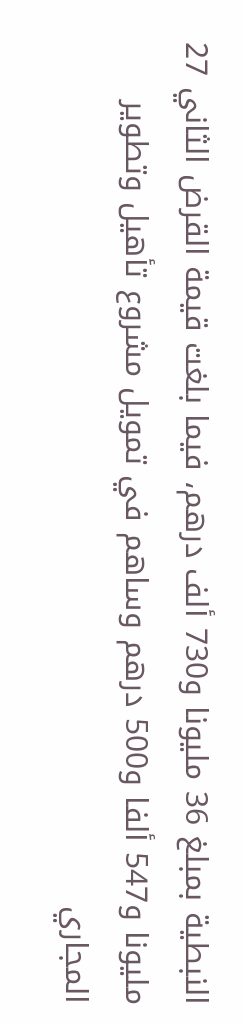النبطية بمبلغ 36 مليونا و730 ألف درهم، فيما بلغت قيمة القرض الثاني 27 مليونا و547 ألفا و500 درهم وساهم في تمويل مشروع تأهيل وتطوير المجاري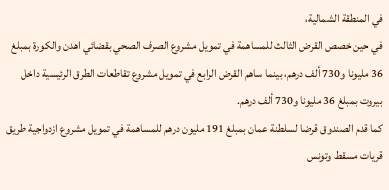في المنطقة الشمالية،
في حين خصص القرض الثالث للمساهمة في تمويل مشروع الصرف الصحي بقضائي اهدن والكورة بمبلغ 36 مليونا و730 ألف درهم، بينما ساهم القرض الرابع في تمويل مشروع تقاطعات الطرق الرئيسية داخل بيروت بمبلغ 36 مليونا و730 ألف درهم.
كما قدم الصندوق قرضا لسلطنة عمان بمبلغ 191 مليون درهم للمساهمة في تمويل مشروع ازدواجية طريق قريات مسقط وتونس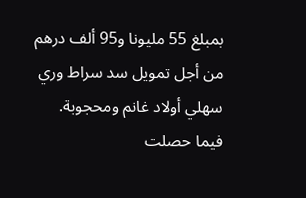بمبلغ 55 مليونا و95 ألف درهم من أجل تمويل سد سراط وري سهلي أولاد غانم ومحجوبة.
فيما حصلت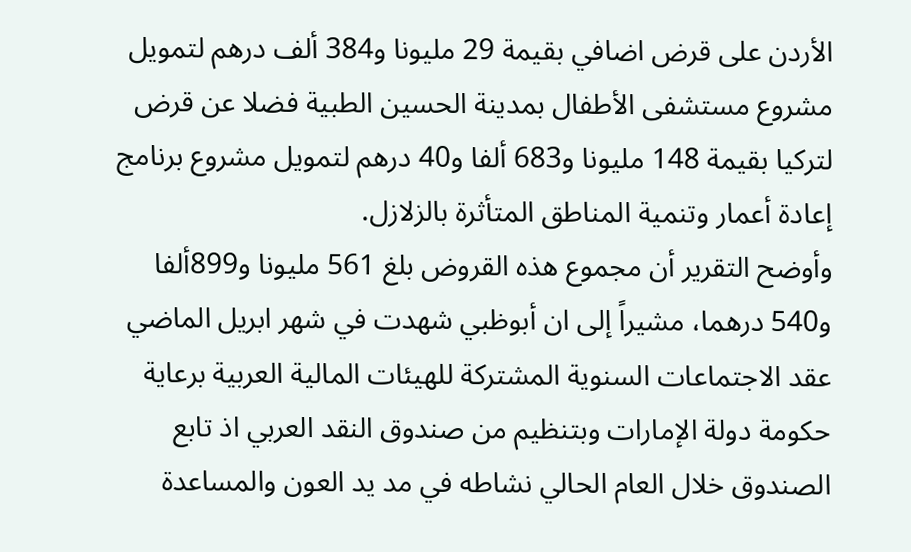الأردن على قرض اضافي بقيمة 29 مليونا و384 ألف درهم لتمويل مشروع مستشفى الأطفال بمدينة الحسين الطبية فضلا عن قرض لتركيا بقيمة 148 مليونا و683 ألفا و40 درهم لتمويل مشروع برنامج إعادة أعمار وتنمية المناطق المتأثرة بالزلازل.
وأوضح التقرير أن مجموع هذه القروض بلغ 561 مليونا و899ألفا و540 درهما، مشيراً إلى ان أبوظبي شهدت في شهر ابريل الماضي عقد الاجتماعات السنوية المشتركة للهيئات المالية العربية برعاية حكومة دولة الإمارات وبتنظيم من صندوق النقد العربي اذ تابع الصندوق خلال العام الحالي نشاطه في مد يد العون والمساعدة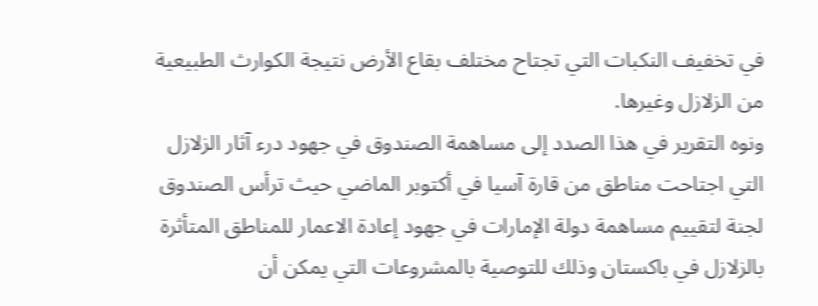في تخفيف النكبات التي تجتاح مختلف بقاع الأرض نتيجة الكوارث الطبيعية من الزلازل وغيرها.
ونوه التقرير في هذا الصدد إلى مساهمة الصندوق في جهود درء آثار الزلازل التي اجتاحت مناطق من قارة آسيا في أكتوبر الماضي حيث ترأس الصندوق لجنة لتقييم مساهمة دولة الإمارات في جهود إعادة الاعمار للمناطق المتأثرة بالزلازل في باكستان وذلك للتوصية بالمشروعات التي يمكن أن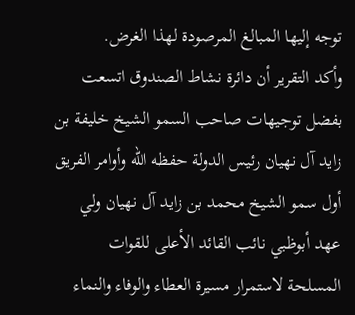توجه إليها المبالغ المرصودة لهذا الغرض.
وأكد التقرير أن دائرة نشاط الصندوق اتسعت بفضل توجيهات صاحب السمو الشيخ خليفة بن زايد آل نهيان رئيس الدولة حفظه الله وأوامر الفريق أول سمو الشيخ محمد بن زايد آل نهيان ولي عهد أبوظبي نائب القائد الأعلى للقوات المسلحة لاستمرار مسيرة العطاء والوفاء والنماء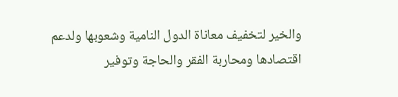والخير لتخفيف معاناة الدول النامية وشعوبها ولدعم اقتصادها ومحاربة الفقر والحاجة وتوفير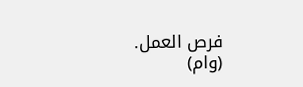فرص العمل.
(وام)